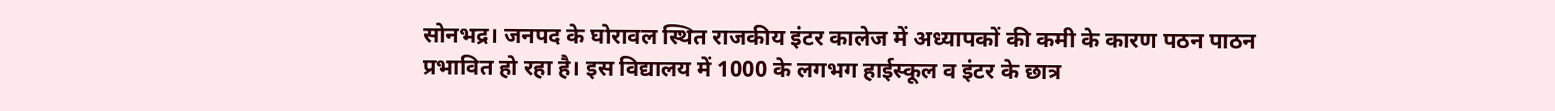सोनभद्र। जनपद के घोरावल स्थित राजकीय इंटर कालेज में अध्यापकों की कमी के कारण पठन पाठन प्रभावित हो रहा है। इस विद्यालय में 1000 के लगभग हाईस्कूल व इंटर के छात्र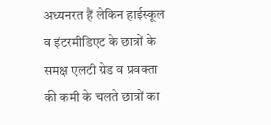अध्यनरत हैं लेकिन हाईस्कूल व इंटरमीडिएट के छात्रों के समक्ष एलटी ग्रेड व प्रवक्ता की कमी के चलते छात्रों का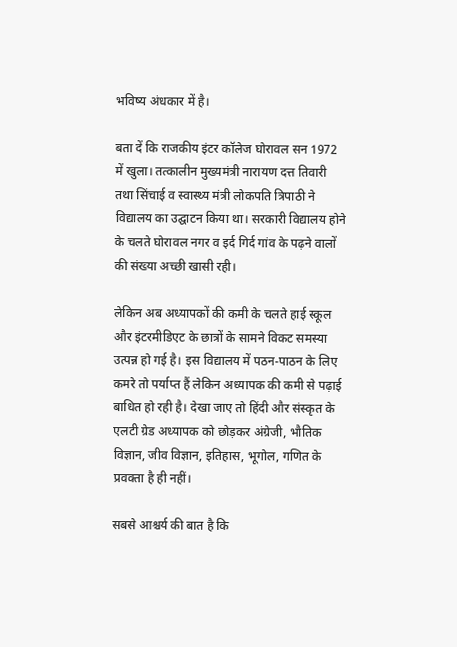भविष्य अंधकार में है।

बता दें कि राजकीय इंटर कॉलेज घोरावल सन 1972 में खुला। तत्कालीन मुख्यमंत्री नारायण दत्त तिवारी तथा सिंचाई व स्वास्थ्य मंत्री लोकपति त्रिपाठी ने विद्यालय का उद्घाटन किया था। सरकारी विद्यालय होने के चलते घोरावल नगर व इर्द गिर्द गांव के पढ़ने वालों की संख्या अच्छी खासी रही।

लेकिन अब अध्यापकों की कमी के चलते हाई स्कूल और इंटरमीडिएट के छात्रों के सामने विकट समस्या उत्पन्न हो गई है। इस विद्यालय में पठन-पाठन के लिए कमरे तो पर्याप्त हैं लेकिन अध्यापक की कमी से पढ़ाई बाधित हो रही है। देखा जाए तो हिंदी और संस्कृत के एलटी ग्रेड अध्यापक को छोड़कर अंग्रेजी, भौतिक विज्ञान, जीव विज्ञान, इतिहास, भूगोल, गणित के प्रवक्ता है ही नहीं।

सबसे आश्चर्य की बात है कि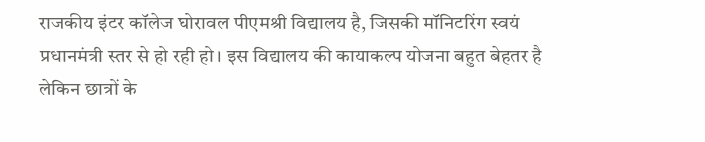राजकीय इंटर कॉलेज घोरावल पीएमश्री विद्यालय है, जिसकी मॉनिटरिंग स्वयं प्रधानमंत्री स्तर से हो रही हो। इस विद्यालय की कायाकल्प योजना बहुत बेहतर है लेकिन छात्रों के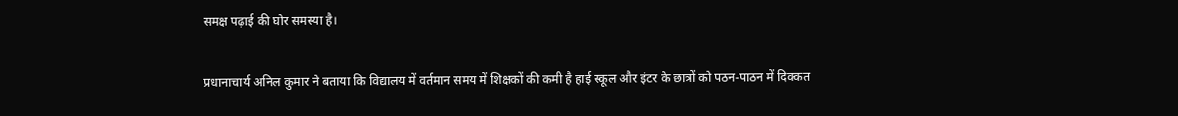समक्ष पढ़ाई की घोर समस्या है।

प्रधानाचार्य अनिल कुमार ने बताया कि विद्यालय में वर्तमान समय में शिक्षकों की कमी है हाई स्कूल और इंटर के छात्रों को पठन-पाठन में दिक्कत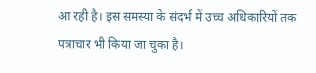आ रही है। इस समस्या के संदर्भ में उच्च अधिकारियों तक पत्राचार भी किया जा चुका है।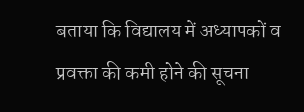बताया कि विद्यालय में अध्यापकों व प्रवक्ता की कमी होने की सूचना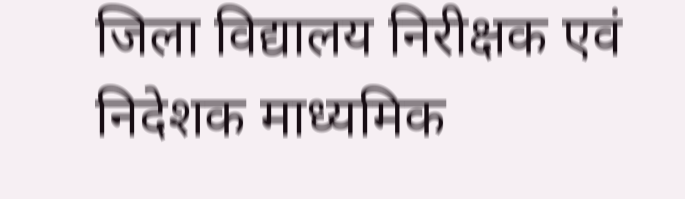जिला विद्यालय निरीक्षक एवं निदेशक माध्यमिक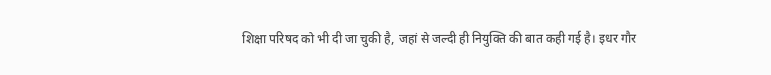शिक्षा परिषद को भी दी जा चुकी है, जहां से जल्दी ही नियुक्ति की बात कही गई है। इधर गौर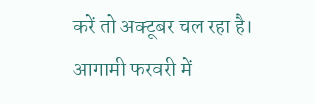करें तो अक्टूबर चल रहा है। आगामी फरवरी में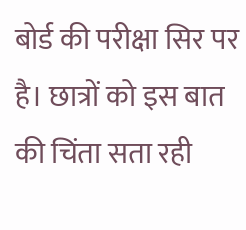बोर्ड की परीक्षा सिर पर है। छात्रों को इस बात की चिंता सता रही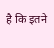है कि इतने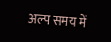अल्प समय में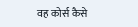वह कोर्स कैसे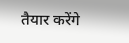तैयार करेंगे